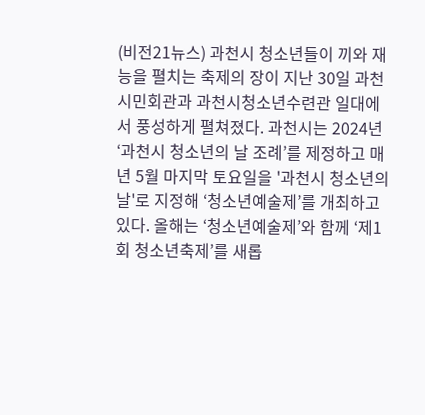(비전21뉴스) 과천시 청소년들이 끼와 재능을 펼치는 축제의 장이 지난 30일 과천시민회관과 과천시청소년수련관 일대에서 풍성하게 펼쳐졌다. 과천시는 2024년 ‘과천시 청소년의 날 조례’를 제정하고 매년 5월 마지막 토요일을 '과천시 청소년의 날'로 지정해 ‘청소년예술제’를 개최하고 있다. 올해는 ‘청소년예술제’와 함께 ‘제1회 청소년축제’를 새롭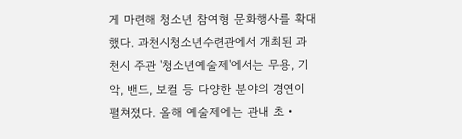게 마련해 청소년 참여형 문화행사를 확대했다. 과천시청소년수련관에서 개최된 과천시 주관 '청소년예술제'에서는 무용, 기악, 밴드, 보컬 등 다양한 분야의 경연이 펼쳐졌다. 올해 예술제에는 관내 초‧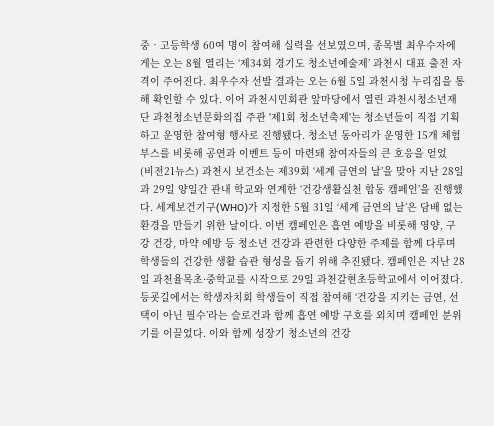중‧고등학생 60여 명이 참여해 실력을 선보였으며, 종목별 최우수자에게는 오는 8월 열리는 ‘제34회 경기도 청소년예술제’ 과천시 대표 출전 자격이 주어진다. 최우수자 선발 결과는 오는 6월 5일 과천시청 누리집을 통해 확인할 수 있다. 이어 과천시민회관 앞마당에서 열린 과천시청소년재단 과천청소년문화의집 주관 '제1회 청소년축제'는 청소년들이 직접 기획하고 운영한 참여형 행사로 진행됐다. 청소년 동아리가 운영한 15개 체험부스를 비롯해 공연과 이벤트 등이 마련돼 참여자들의 큰 호응을 얻었
(비전21뉴스) 과천시 보건소는 제39회 ‘세계 금연의 날’을 맞아 지난 28일과 29일 양일간 관내 학교와 연계한 ‘건강생활실천 합동 캠페인’을 진행했다. 세계보건기구(WHO)가 지정한 5월 31일 ‘세계 금연의 날’은 담배 없는 환경을 만들기 위한 날이다. 이번 캠페인은 흡연 예방을 비롯해 영양, 구강 건강, 마약 예방 등 청소년 건강과 관련한 다양한 주제를 함께 다루며 학생들의 건강한 생활 습관 형성을 돕기 위해 추진됐다. 캠페인은 지난 28일 과천율목초·중학교를 시작으로 29일 과천갈현초등학교에서 이어졌다. 등굣길에서는 학생자치회 학생들이 직접 참여해 ‘건강을 지키는 금연, 선택이 아닌 필수’라는 슬로건과 함께 흡연 예방 구호를 외치며 캠페인 분위기를 이끌었다. 이와 함께 성장기 청소년의 건강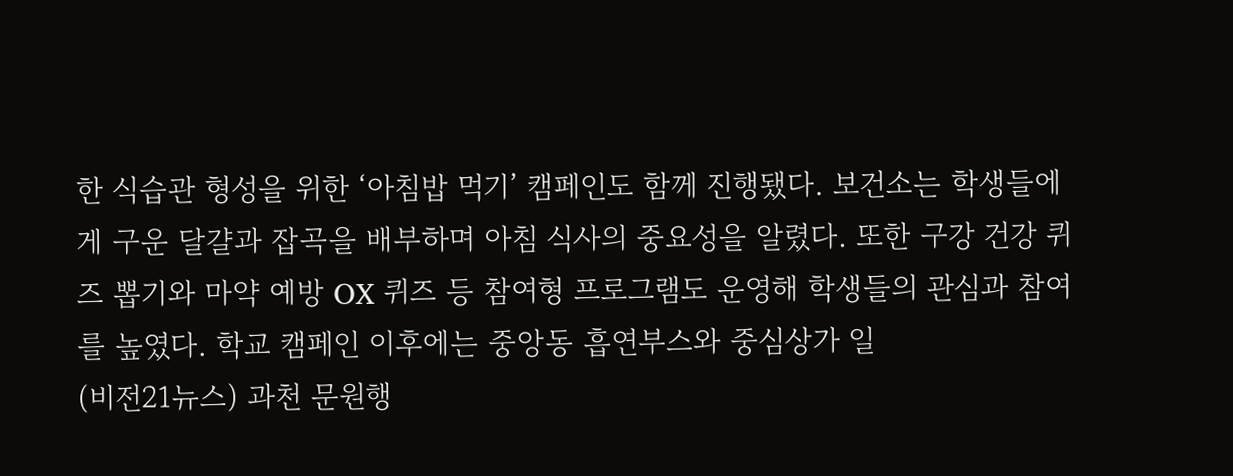한 식습관 형성을 위한 ‘아침밥 먹기’ 캠페인도 함께 진행됐다. 보건소는 학생들에게 구운 달걀과 잡곡을 배부하며 아침 식사의 중요성을 알렸다. 또한 구강 건강 퀴즈 뽑기와 마약 예방 OX 퀴즈 등 참여형 프로그램도 운영해 학생들의 관심과 참여를 높였다. 학교 캠페인 이후에는 중앙동 흡연부스와 중심상가 일
(비전21뉴스) 과천 문원행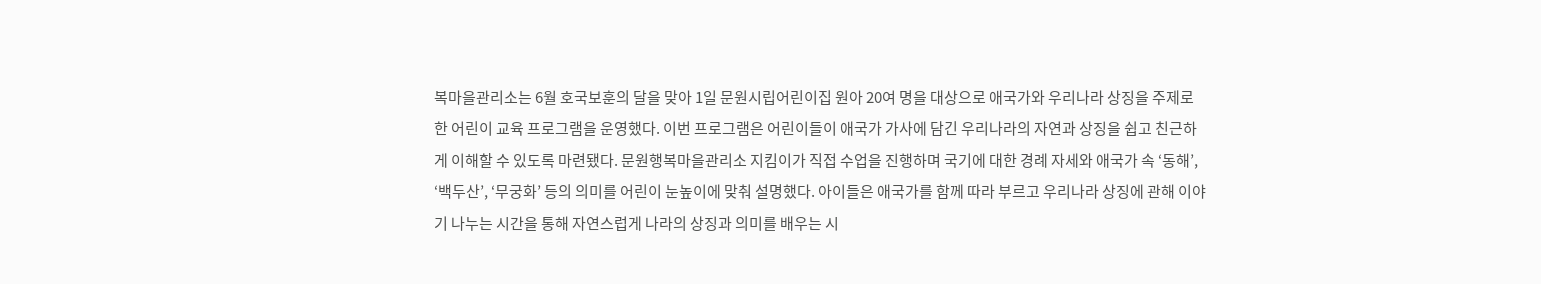복마을관리소는 6월 호국보훈의 달을 맞아 1일 문원시립어린이집 원아 20여 명을 대상으로 애국가와 우리나라 상징을 주제로 한 어린이 교육 프로그램을 운영했다. 이번 프로그램은 어린이들이 애국가 가사에 담긴 우리나라의 자연과 상징을 쉽고 친근하게 이해할 수 있도록 마련됐다. 문원행복마을관리소 지킴이가 직접 수업을 진행하며 국기에 대한 경례 자세와 애국가 속 ‘동해’, ‘백두산’, ‘무궁화’ 등의 의미를 어린이 눈높이에 맞춰 설명했다. 아이들은 애국가를 함께 따라 부르고 우리나라 상징에 관해 이야기 나누는 시간을 통해 자연스럽게 나라의 상징과 의미를 배우는 시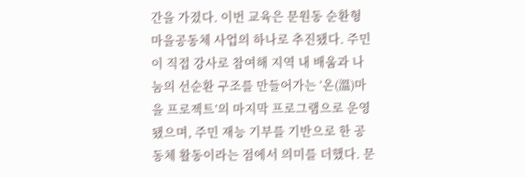간을 가졌다. 이번 교육은 문원동 순환형 마을공동체 사업의 하나로 추진됐다. 주민이 직접 강사로 참여해 지역 내 배움과 나눔의 선순환 구조를 만들어가는 ‘온(溫)마을 프로젝트’의 마지막 프로그램으로 운영됐으며, 주민 재능 기부를 기반으로 한 공동체 활동이라는 점에서 의미를 더했다. 문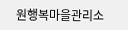원행복마을관리소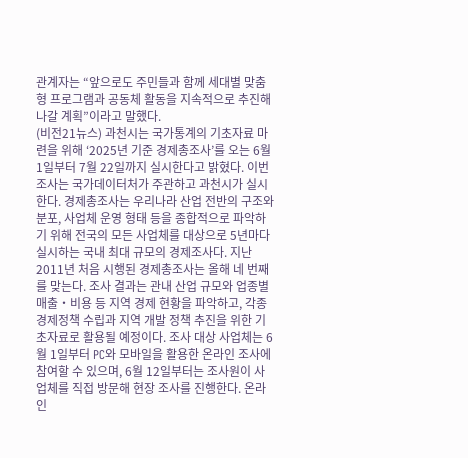관계자는 “앞으로도 주민들과 함께 세대별 맞춤형 프로그램과 공동체 활동을 지속적으로 추진해 나갈 계획”이라고 말했다.
(비전21뉴스) 과천시는 국가통계의 기초자료 마련을 위해 ‘2025년 기준 경제총조사’를 오는 6월 1일부터 7월 22일까지 실시한다고 밝혔다. 이번 조사는 국가데이터처가 주관하고 과천시가 실시한다. 경제총조사는 우리나라 산업 전반의 구조와 분포, 사업체 운영 형태 등을 종합적으로 파악하기 위해 전국의 모든 사업체를 대상으로 5년마다 실시하는 국내 최대 규모의 경제조사다. 지난 2011년 처음 시행된 경제총조사는 올해 네 번째를 맞는다. 조사 결과는 관내 산업 규모와 업종별 매출‧비용 등 지역 경제 현황을 파악하고, 각종 경제정책 수립과 지역 개발 정책 추진을 위한 기초자료로 활용될 예정이다. 조사 대상 사업체는 6월 1일부터 PC와 모바일을 활용한 온라인 조사에 참여할 수 있으며, 6월 12일부터는 조사원이 사업체를 직접 방문해 현장 조사를 진행한다. 온라인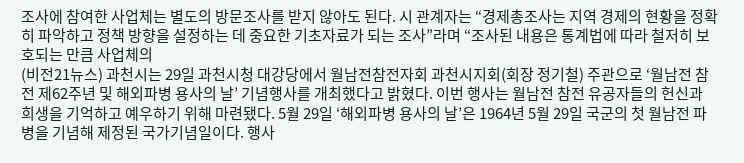조사에 참여한 사업체는 별도의 방문조사를 받지 않아도 된다. 시 관계자는 “경제총조사는 지역 경제의 현황을 정확히 파악하고 정책 방향을 설정하는 데 중요한 기초자료가 되는 조사”라며 “조사된 내용은 통계법에 따라 철저히 보호되는 만큼 사업체의
(비전21뉴스) 과천시는 29일 과천시청 대강당에서 월남전참전자회 과천시지회(회장 정기철) 주관으로 ‘월남전 참전 제62주년 및 해외파병 용사의 날’ 기념행사를 개최했다고 밝혔다. 이번 행사는 월남전 참전 유공자들의 헌신과 희생을 기억하고 예우하기 위해 마련됐다. 5월 29일 ‘해외파병 용사의 날’은 1964년 5월 29일 국군의 첫 월남전 파병을 기념해 제정된 국가기념일이다. 행사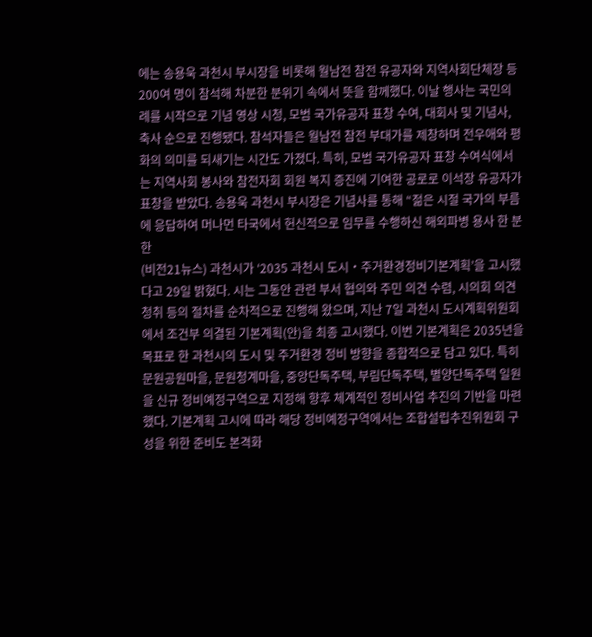에는 송용욱 과천시 부시장을 비롯해 월남전 참전 유공자와 지역사회단체장 등 200여 명이 참석해 차분한 분위기 속에서 뜻을 함께했다. 이날 행사는 국민의례를 시작으로 기념 영상 시청, 모범 국가유공자 표창 수여, 대회사 및 기념사, 축사 순으로 진행됐다. 참석자들은 월남전 참전 부대가를 제창하며 전우애와 평화의 의미를 되새기는 시간도 가졌다. 특히, 모범 국가유공자 표창 수여식에서는 지역사회 봉사와 참전자회 회원 복지 증진에 기여한 공로로 이석장 유공자가 표창을 받았다. 송용욱 과천시 부시장은 기념사를 통해 “젊은 시절 국가의 부름에 응답하여 머나먼 타국에서 헌신적으로 임무를 수행하신 해외파병 용사 한 분 한
(비전21뉴스) 과천시가 ‘2035 과천시 도시‧주거환경정비기본계획’을 고시했다고 29일 밝혔다. 시는 그동안 관련 부서 협의와 주민 의견 수렴, 시의회 의견 청취 등의 절차를 순차적으로 진행해 왔으며, 지난 7일 과천시 도시계획위원회에서 조건부 의결된 기본계획(안)을 최종 고시했다. 이번 기본계획은 2035년을 목표로 한 과천시의 도시 및 주거환경 정비 방향을 종합적으로 담고 있다. 특히 문원공원마을, 문원청계마을, 중앙단독주택, 부림단독주택, 별양단독주택 일원을 신규 정비예정구역으로 지정해 향후 체계적인 정비사업 추진의 기반을 마련했다. 기본계획 고시에 따라 해당 정비예정구역에서는 조합설립추진위원회 구성을 위한 준비도 본격화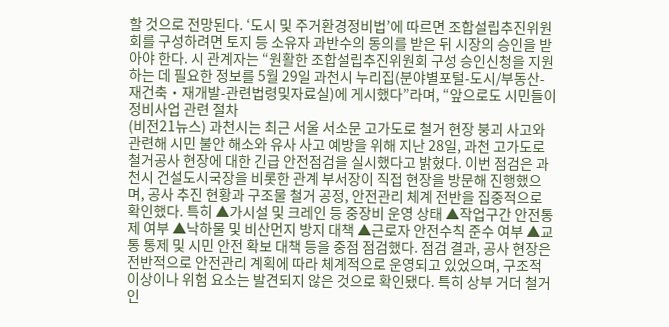할 것으로 전망된다. ‘도시 및 주거환경정비법’에 따르면 조합설립추진위원회를 구성하려면 토지 등 소유자 과반수의 동의를 받은 뒤 시장의 승인을 받아야 한다. 시 관계자는 “원활한 조합설립추진위원회 구성 승인신청을 지원하는 데 필요한 정보를 5월 29일 과천시 누리집(분야별포털-도시/부동산-재건축‧재개발-관련법령및자료실)에 게시했다”라며, “앞으로도 시민들이 정비사업 관련 절차
(비전21뉴스) 과천시는 최근 서울 서소문 고가도로 철거 현장 붕괴 사고와 관련해 시민 불안 해소와 유사 사고 예방을 위해 지난 28일, 과천 고가도로 철거공사 현장에 대한 긴급 안전점검을 실시했다고 밝혔다. 이번 점검은 과천시 건설도시국장을 비롯한 관계 부서장이 직접 현장을 방문해 진행했으며, 공사 추진 현황과 구조물 철거 공정, 안전관리 체계 전반을 집중적으로 확인했다. 특히 ▲가시설 및 크레인 등 중장비 운영 상태 ▲작업구간 안전통제 여부 ▲낙하물 및 비산먼지 방지 대책 ▲근로자 안전수칙 준수 여부 ▲교통 통제 및 시민 안전 확보 대책 등을 중점 점검했다. 점검 결과, 공사 현장은 전반적으로 안전관리 계획에 따라 체계적으로 운영되고 있었으며, 구조적 이상이나 위험 요소는 발견되지 않은 것으로 확인됐다. 특히 상부 거더 철거 인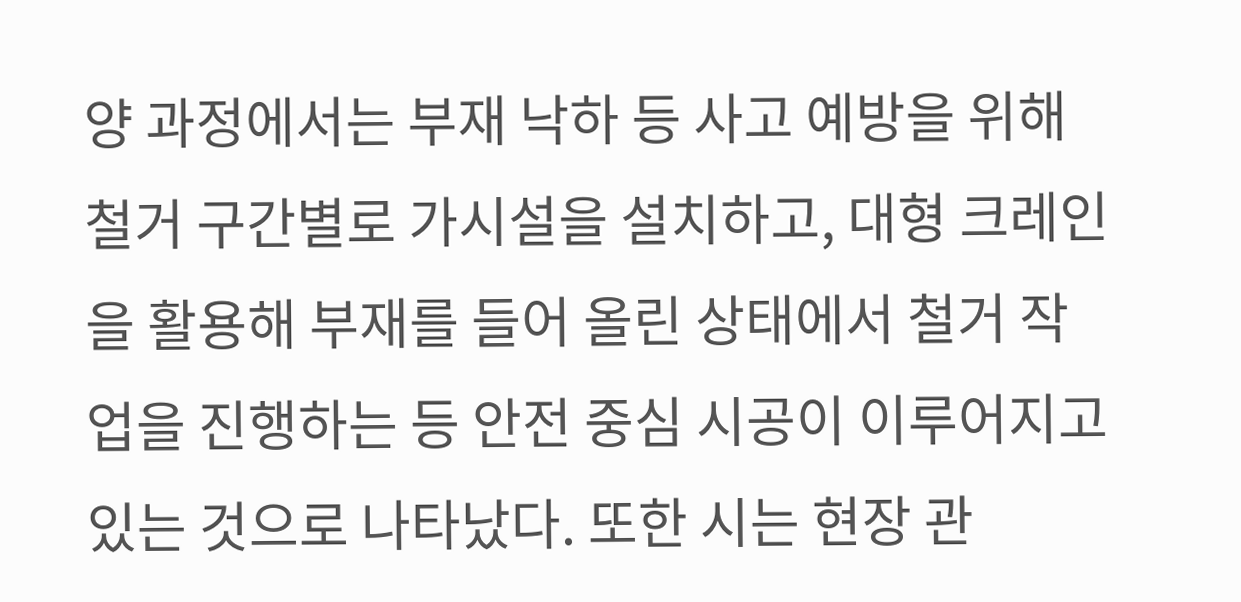양 과정에서는 부재 낙하 등 사고 예방을 위해 철거 구간별로 가시설을 설치하고, 대형 크레인을 활용해 부재를 들어 올린 상태에서 철거 작업을 진행하는 등 안전 중심 시공이 이루어지고 있는 것으로 나타났다. 또한 시는 현장 관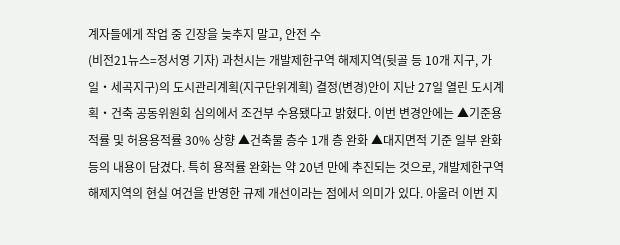계자들에게 작업 중 긴장을 늦추지 말고, 안전 수
(비전21뉴스=정서영 기자) 과천시는 개발제한구역 해제지역(뒷골 등 10개 지구, 가일‧세곡지구)의 도시관리계획(지구단위계획) 결정(변경)안이 지난 27일 열린 도시계획‧건축 공동위원회 심의에서 조건부 수용됐다고 밝혔다. 이번 변경안에는 ▲기준용적률 및 허용용적률 30% 상향 ▲건축물 층수 1개 층 완화 ▲대지면적 기준 일부 완화 등의 내용이 담겼다. 특히 용적률 완화는 약 20년 만에 추진되는 것으로, 개발제한구역 해제지역의 현실 여건을 반영한 규제 개선이라는 점에서 의미가 있다. 아울러 이번 지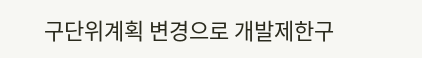구단위계획 변경으로 개발제한구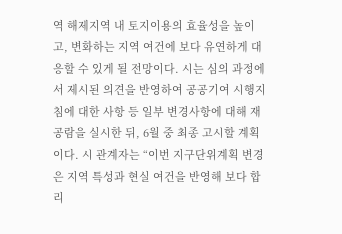역 해제지역 내 토지이용의 효율성을 높이고, 변화하는 지역 여건에 보다 유연하게 대응할 수 있게 될 전망이다. 시는 심의 과정에서 제시된 의견을 반영하여 공공기여 시행지침에 대한 사항 등 일부 변경사항에 대해 재공람을 실시한 뒤, 6월 중 최종 고시할 계획이다. 시 관계자는 “이번 지구단위계획 변경은 지역 특성과 현실 여건을 반영해 보다 합리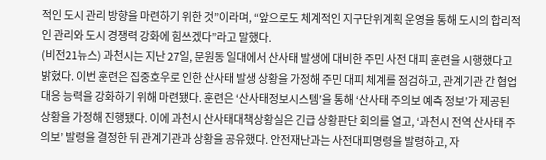적인 도시 관리 방향을 마련하기 위한 것”이라며, “앞으로도 체계적인 지구단위계획 운영을 통해 도시의 합리적인 관리와 도시 경쟁력 강화에 힘쓰겠다”라고 말했다.
(비전21뉴스) 과천시는 지난 27일, 문원동 일대에서 산사태 발생에 대비한 주민 사전 대피 훈련을 시행했다고 밝혔다. 이번 훈련은 집중호우로 인한 산사태 발생 상황을 가정해 주민 대피 체계를 점검하고, 관계기관 간 협업 대응 능력을 강화하기 위해 마련됐다. 훈련은 ‘산사태정보시스템’을 통해 ‘산사태 주의보 예측 정보’가 제공된 상황을 가정해 진행됐다. 이에 과천시 산사태대책상황실은 긴급 상황판단 회의를 열고, ‘과천시 전역 산사태 주의보’ 발령을 결정한 뒤 관계기관과 상황을 공유했다. 안전재난과는 사전대피명령을 발령하고, 자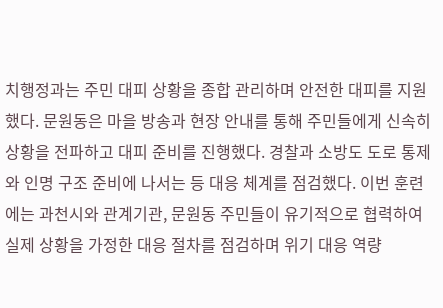치행정과는 주민 대피 상황을 종합 관리하며 안전한 대피를 지원했다. 문원동은 마을 방송과 현장 안내를 통해 주민들에게 신속히 상황을 전파하고 대피 준비를 진행했다. 경찰과 소방도 도로 통제와 인명 구조 준비에 나서는 등 대응 체계를 점검했다. 이번 훈련에는 과천시와 관계기관, 문원동 주민들이 유기적으로 협력하여 실제 상황을 가정한 대응 절차를 점검하며 위기 대응 역량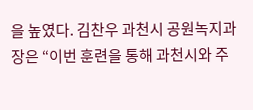을 높였다. 김찬우 과천시 공원녹지과장은 “이번 훈련을 통해 과천시와 주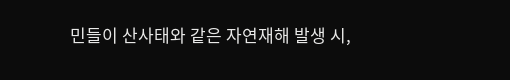민들이 산사태와 같은 자연재해 발생 시,